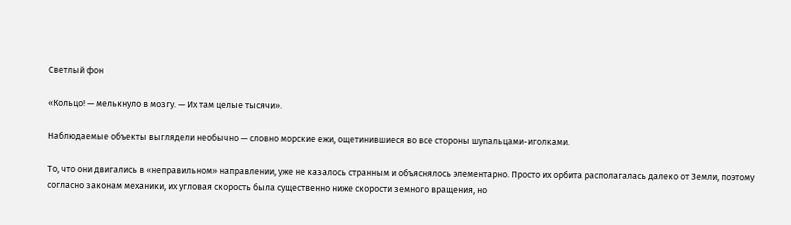Светлый фон

«Кольцо! — мелькнуло в мозгу. — Их там целые тысячи».

Наблюдаемые объекты выглядели необычно — словно морские ежи, ощетинившиеся во все стороны шупальцами-иголками.

То, что они двигались в «неправильном» направлении, уже не казалось странным и объяснялось элементарно. Просто их орбита располагалась далеко от Земли, поэтому согласно законам механики, их угловая скорость была существенно ниже скорости земного вращения, но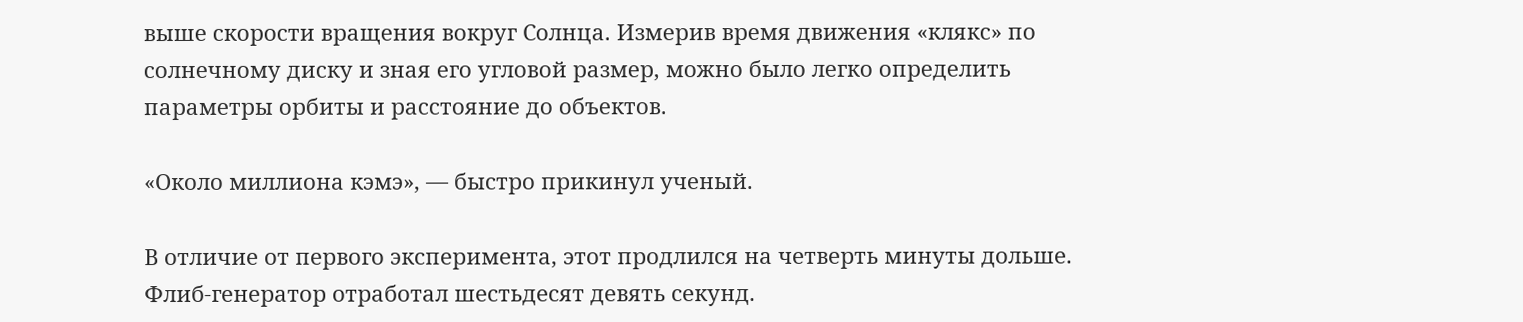выше скорости вращения вокруг Солнца. Измерив время движения «клякс» по солнечному диску и зная его угловой размер, можно было легко определить параметры орбиты и расстояние до объектов.

«Около миллиона кэмэ», — быстро прикинул ученый.

В отличие от первого эксперимента, этот продлился на четверть минуты дольше. Флиб-генератор отработал шестьдесят девять секунд.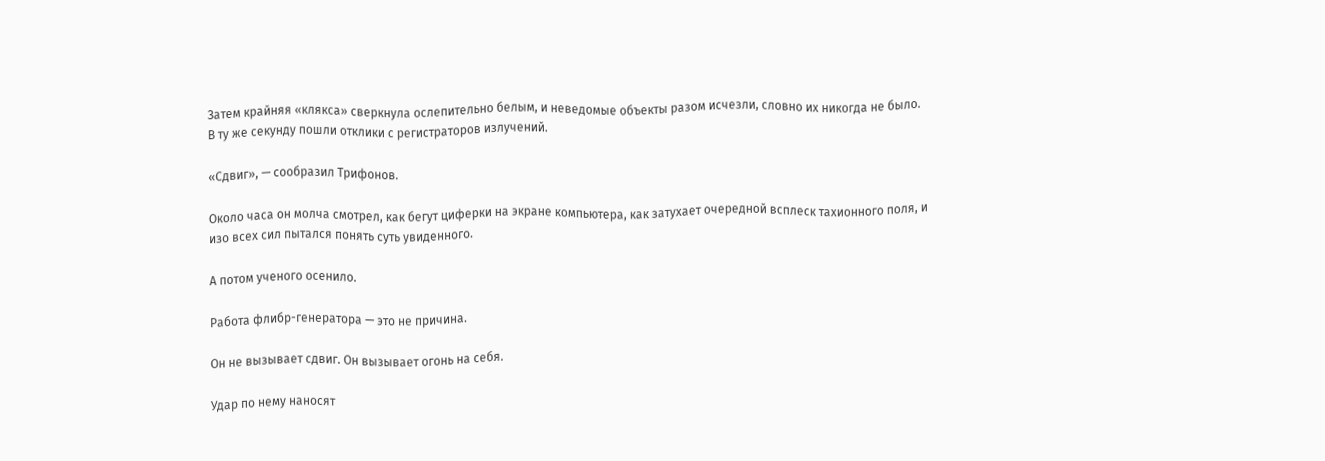Затем крайняя «клякса» сверкнула ослепительно белым, и неведомые объекты разом исчезли, словно их никогда не было. В ту же секунду пошли отклики с регистраторов излучений.

«Сдвиг», — сообразил Трифонов.

Около часа он молча смотрел, как бегут циферки на экране компьютера, как затухает очередной всплеск тахионного поля, и изо всех сил пытался понять суть увиденного.

А потом ученого осенило.

Работа флибр-генератора — это не причина.

Он не вызывает сдвиг. Он вызывает огонь на себя.

Удар по нему наносят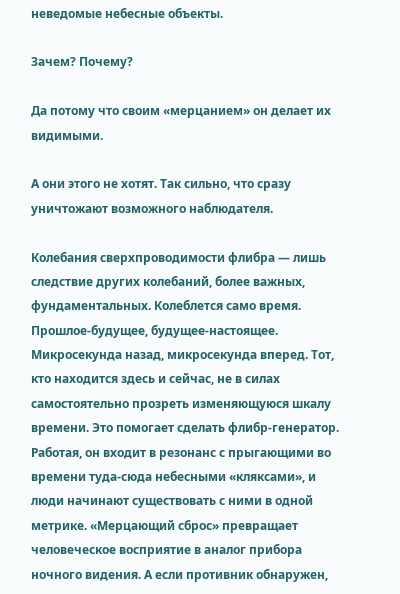неведомые небесные объекты.

Зачем? Почему?

Да потому что своим «мерцанием» он делает их видимыми.

А они этого не хотят. Так сильно, что сразу уничтожают возможного наблюдателя.

Колебания сверхпроводимости флибра — лишь следствие других колебаний, более важных, фундаментальных. Колеблется само время. Прошлое-будущее, будущее-настоящее. Микросекунда назад, микросекунда вперед. Тот, кто находится здесь и сейчас, не в силах самостоятельно прозреть изменяющуюся шкалу времени. Это помогает сделать флибр-генератор. Работая, он входит в резонанс с прыгающими во времени туда-сюда небесными «кляксами», и люди начинают существовать с ними в одной метрике. «Мерцающий сброс» превращает человеческое восприятие в аналог прибора ночного видения. А если противник обнаружен,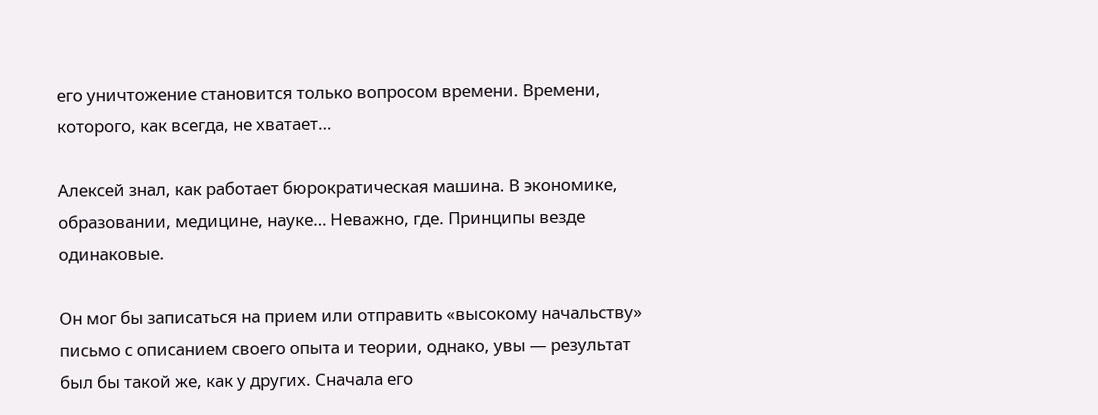его уничтожение становится только вопросом времени. Времени, которого, как всегда, не хватает…

Алексей знал, как работает бюрократическая машина. В экономике, образовании, медицине, науке… Неважно, где. Принципы везде одинаковые.

Он мог бы записаться на прием или отправить «высокому начальству» письмо с описанием своего опыта и теории, однако, увы — результат был бы такой же, как у других. Сначала его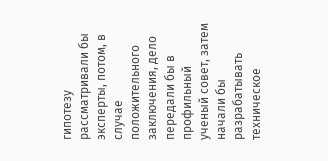гипотезу рассматривали бы эксперты, потом, в случае положительного заключения, дело передали бы в профильный ученый совет, затем начали бы разрабатывать техническое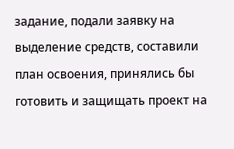задание, подали заявку на выделение средств, составили план освоения, принялись бы готовить и защищать проект на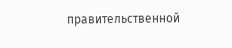правительственной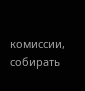комиссии, собирать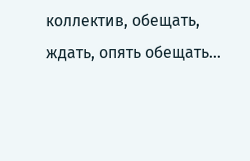коллектив, обещать, ждать, опять обещать…